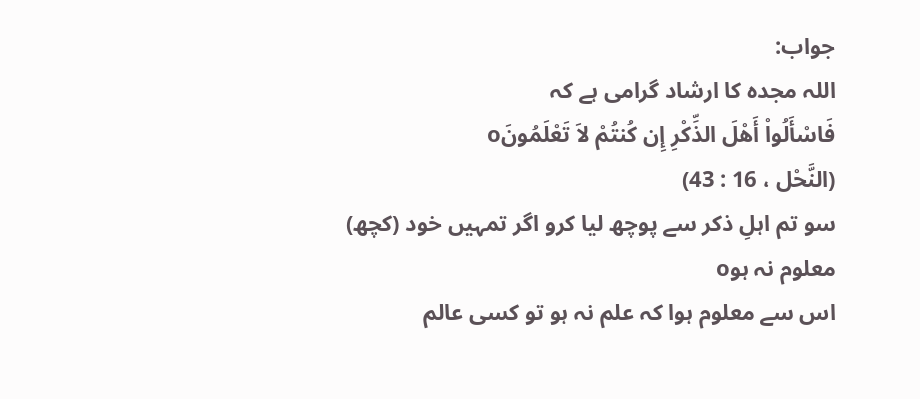جواب:
اللہ مجدہ کا ارشاد گرامی ہے کہ
فَاسْأَلُواْ أَهْلَ الذِّكْرِ إِن كُنتُمْ لاَ تَعْلَمُونَo
(النَّحْل ، 16 : 43)
سو تم اہلِ ذکر سے پوچھ لیا کرو اگر تمہیں خود (کچھ) معلوم نہ ہوo
اس سے معلوم ہوا کہ علم نہ ہو تو کسی عالم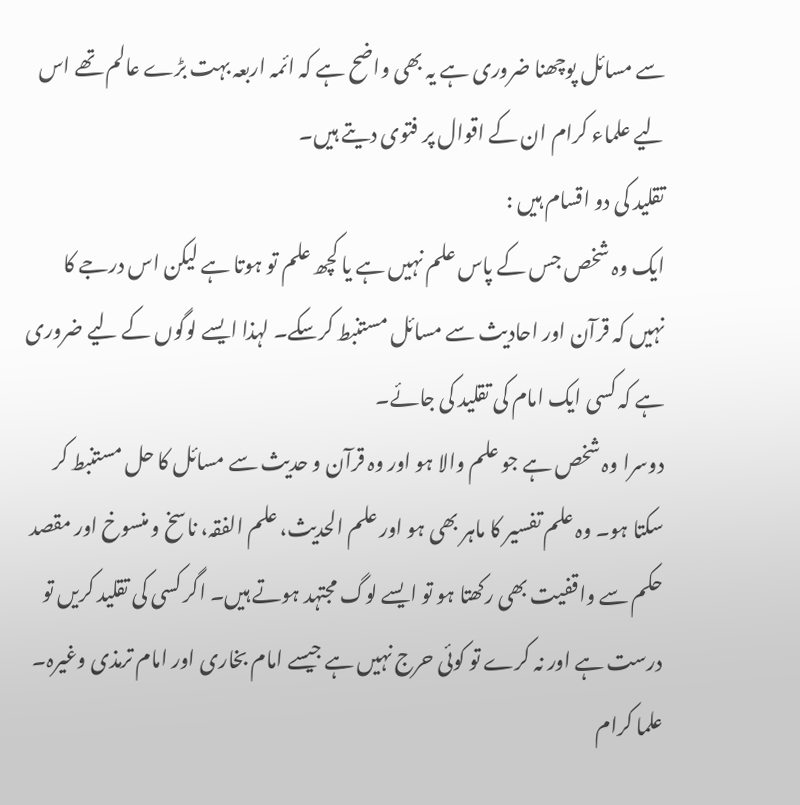سے مسائل پوچھنا ضروری ہے یہ بھی واضح ہے کہ ائمہ اربعہ بہت بڑے عالم تھے اس لیے علماء کرام ان کے اقوال پر فتوی دیتے ہیں۔
تقلید کی دو اقسام ہیں :
ایک وہ شخص جس کے پاس علم نہیں ہے یا کچھ علم تو ہوتا ہے لیکن اس درجے کا نہیں کہ قرآن اور احادیث سے مسائل مستنبط کرسکے۔ لہذا ایسے لوگوں کے لیے ضروری ہے کہ کسی ایک امام کی تقلید کی جائے۔
دوسرا وہ شخص ہے جو علم والا ہو اور وہ قرآن و حدیث سے مسائل کا حل مستنبط کر سکتا ہو۔ وہ علم تفسیر کا ماہر بھی ہو اور علم الحدیث، علم الفقہ، ناسخ و منسوخ اور مقصد حکم سے واقفیت بھی رکھتا ہو تو ایسے لوگ مجتہد ہوتے ہیں۔ اگر کسی کی تقلید کریں تو درست ہے اور نہ کرے تو کوئی حرج نہیں ہے جیسے امام بخاری اور امام ترمذی وغیرہ۔
علما کرام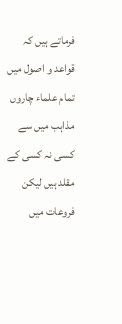فرماتے ہیں کہ قواعد و اصول میں تمام علماء چاروں مذاہب میں سے کسی نہ کسی کے مقلد ہیں لیکن فروعات میں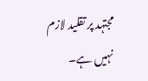مجتہد پر تقلید لازم نہیں ہے۔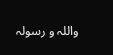واللہ و رسولہ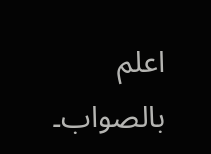اعلم بالصواب۔